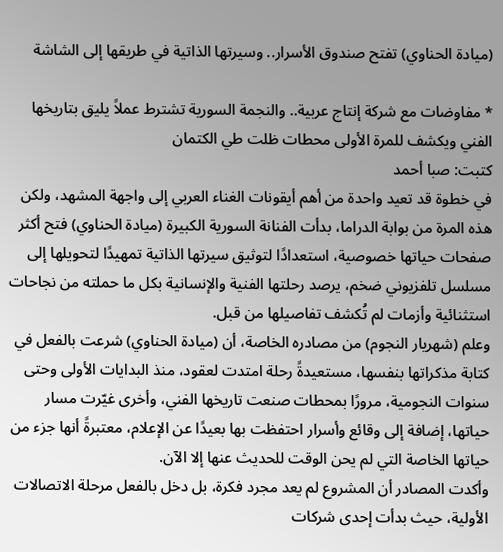(ميادة الحناوي) تفتح صندوق الأسرار.. وسيرتها الذاتية في طريقها إلى الشاشة

* مفاوضات مع شركة إنتاج عربية.. والنجمة السورية تشترط عملاً يليق بتاريخها الفني ويكشف للمرة الأولى محطات ظلت طي الكتمان
كتبت: صبا أحمد
في خطوة قد تعيد واحدة من أهم أيقونات الغناء العربي إلى واجهة المشهد، ولكن هذه المرة من بوابة الدراما، بدأت الفنانة السورية الكبيرة (ميادة الحناوي) فتح أكثر صفحات حياتها خصوصية، استعدادًا لتوثيق سيرتها الذاتية تمهيدًا لتحويلها إلى مسلسل تلفزيوني ضخم، يرصد رحلتها الفنية والإنسانية بكل ما حملته من نجاحات استثنائية وأزمات لم تُكشف تفاصيلها من قبل.
وعلم (شهريار النجوم) من مصادره الخاصة، أن (ميادة الحناوي) شرعت بالفعل في كتابة مذكراتها بنفسها، مستعيدةً رحلة امتدت لعقود، منذ البدايات الأولى وحتى سنوات النجومية، مرورًا بمحطات صنعت تاريخها الفني، وأخرى غيّرت مسار حياتها، إضافة إلى وقائع وأسرار احتفظت بها بعيدًا عن الإعلام، معتبرةً أنها جزء من حياتها الخاصة التي لم يحن الوقت للحديث عنها إلا الآن.
وأكدت المصادر أن المشروع لم يعد مجرد فكرة، بل دخل بالفعل مرحلة الاتصالات الأولية، حيث بدأت إحدى شركات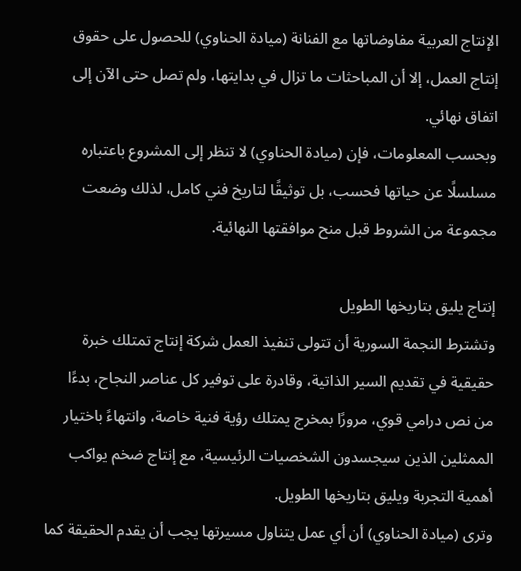الإنتاج العربية مفاوضاتها مع الفنانة (ميادة الحناوي) للحصول على حقوق إنتاج العمل، إلا أن المباحثات ما تزال في بدايتها، ولم تصل حتى الآن إلى اتفاق نهائي.
وبحسب المعلومات، فإن (ميادة الحناوي) لا تنظر إلى المشروع باعتباره مسلسلًا عن حياتها فحسب، بل توثيقًا لتاريخ فني كامل، لذلك وضعت مجموعة من الشروط قبل منح موافقتها النهائية.

إنتاج يليق بتاريخها الطويل
وتشترط النجمة السورية أن تتولى تنفيذ العمل شركة إنتاج تمتلك خبرة حقيقية في تقديم السير الذاتية، وقادرة على توفير كل عناصر النجاح، بدءًا من نص درامي قوي، مرورًا بمخرج يمتلك رؤية فنية خاصة، وانتهاءً باختيار الممثلين الذين سيجسدون الشخصيات الرئيسية، مع إنتاج ضخم يواكب أهمية التجربة ويليق بتاريخها الطويل.
وترى (ميادة الحناوي) أن أي عمل يتناول مسيرتها يجب أن يقدم الحقيقة كما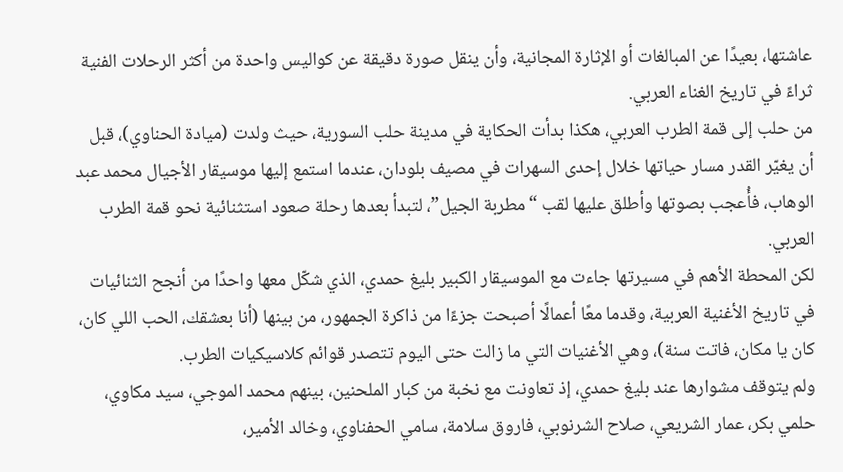عاشتها، بعيدًا عن المبالغات أو الإثارة المجانية، وأن ينقل صورة دقيقة عن كواليس واحدة من أكثر الرحلات الفنية ثراءً في تاريخ الغناء العربي.
من حلب إلى قمة الطرب العربي، هكذا بدأت الحكاية في مدينة حلب السورية، حيث ولدت (ميادة الحناوي)، قبل أن يغيّر القدر مسار حياتها خلال إحدى السهرات في مصيف بلودان، عندما استمع إليها موسيقار الأجيال محمد عبد الوهاب، فأُعجب بصوتها وأطلق عليها لقب “مطربة الجيل”، لتبدأ بعدها رحلة صعود استثنائية نحو قمة الطرب العربي.
لكن المحطة الأهم في مسيرتها جاءت مع الموسيقار الكبير بليغ حمدي، الذي شكّل معها واحدًا من أنجح الثنائيات في تاريخ الأغنية العربية، وقدما معًا أعمالًا أصبحت جزءًا من ذاكرة الجمهور، من بينها (أنا بعشقك، الحب اللي كان، كان يا مكان، فاتت سنة)، وهي الأغنيات التي ما زالت حتى اليوم تتصدر قوائم كلاسيكيات الطرب.
ولم يتوقف مشوارها عند بليغ حمدي، إذ تعاونت مع نخبة من كبار الملحنين، بينهم محمد الموجي، سيد مكاوي، حلمي بكر، عمار الشريعي، صلاح الشرنوبي، فاروق سلامة، سامي الحفناوي، وخالد الأمير،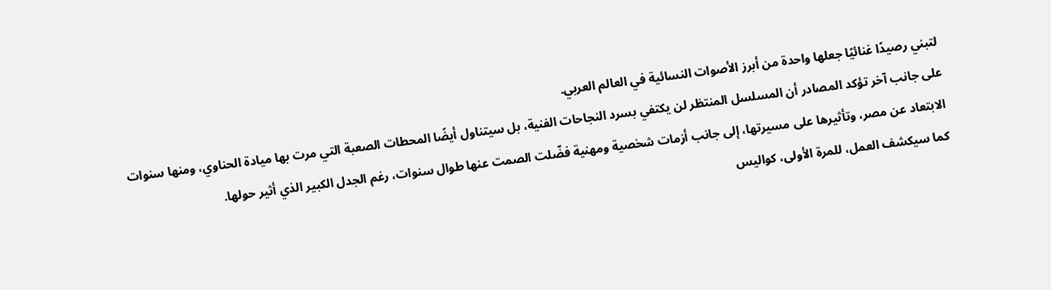لتبني رصيدًا غنائيًا جعلها واحدة من أبرز الأصوات النسائية في العالم العربي.
على جانب آخر تؤكد المصادر أن المسلسل المنتظر لن يكتفي بسرد النجاحات الفنية، بل سيتناول أيضًا المحطات الصعبة التي مرت بها ميادة الحناوي، ومنها سنوات الابتعاد عن مصر، وتأثيرها على مسيرتها، إلى جانب أزمات شخصية ومهنية فضّلت الصمت عنها طوال سنوات، رغم الجدل الكبير الذي أثير حولها.
كما سيكشف العمل، للمرة الأولى، كواليس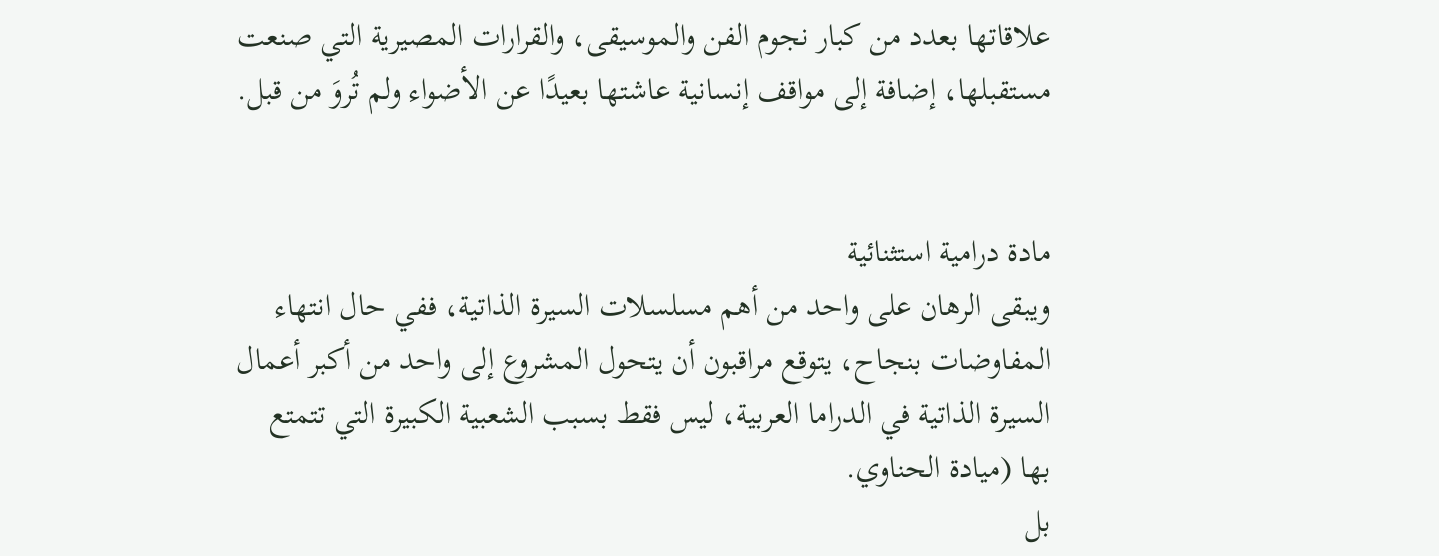علاقاتها بعدد من كبار نجوم الفن والموسيقى، والقرارات المصيرية التي صنعت مستقبلها، إضافة إلى مواقف إنسانية عاشتها بعيدًا عن الأضواء ولم تُروَ من قبل.


مادة درامية استثنائية
ويبقى الرهان على واحد من أهم مسلسلات السيرة الذاتية، ففي حال انتهاء المفاوضات بنجاح، يتوقع مراقبون أن يتحول المشروع إلى واحد من أكبر أعمال السيرة الذاتية في الدراما العربية، ليس فقط بسبب الشعبية الكبيرة التي تتمتع بها (ميادة الحناوي.
بل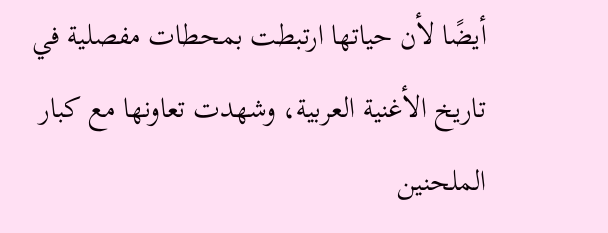أيضًا لأن حياتها ارتبطت بمحطات مفصلية في تاريخ الأغنية العربية، وشهدت تعاونها مع كبار الملحنين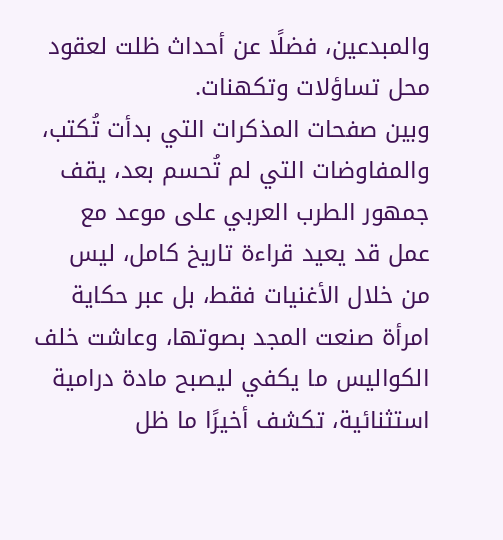والمبدعين، فضلًا عن أحداث ظلت لعقود محل تساؤلات وتكهنات.
وبين صفحات المذكرات التي بدأت تُكتب، والمفاوضات التي لم تُحسم بعد، يقف جمهور الطرب العربي على موعد مع عمل قد يعيد قراءة تاريخ كامل، ليس من خلال الأغنيات فقط، بل عبر حكاية امرأة صنعت المجد بصوتها، وعاشت خلف الكواليس ما يكفي ليصبح مادة درامية استثنائية، تكشف أخيرًا ما ظل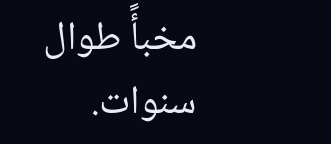مخبأً طوال سنوات.